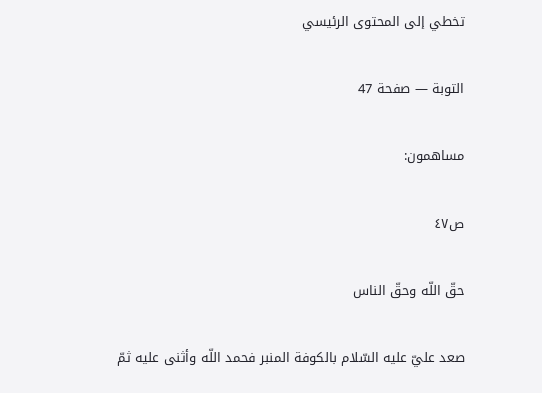تخطي إلى المحتوى الرئيسي

التوبة — صفحة 47

مساهمون:

ص٤٧

حقّ اللّه وحقّ الناس

صعد عليّ عليه السّلام بالكوفة المنبر فحمد اللّه وأثنى عليه ثمّ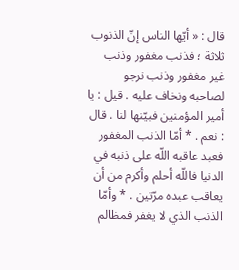قال : « أيّها الناس إنّ الذنوب ثلاثة ؛ فذنب مغفور وذنب غير مغفور وذنب نرجو لصاحبه ونخاف عليه . قيل : يا أمير المؤمنين فبيّنها لنا . قال : نعم . * أمّا الذنب المغفور فعبد عاقبه اللّه على ذنبه في الدنيا فاللّه أحلم وأكرم من أن يعاقب عبده مرّتين . * وأمّا الذنب الذي لا يغفر فمظالم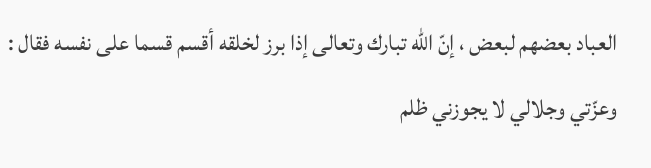العباد بعضهم لبعض ، إنّ اللّه تبارك وتعالى إذا برز لخلقه أقسم قسما على نفسه فقال : وعزّتي وجلالي لا يجوزني ظلم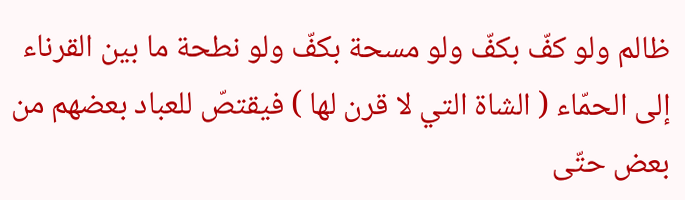ظالم ولو كفّ بكفّ ولو مسحة بكفّ ولو نطحة ما بين القرناء إلى الحمّاء ( الشاة التي لا قرن لها ) فيقتصّ للعباد بعضهم من بعض حتّى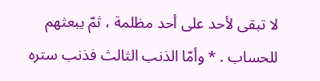لا تبقى لأحد على أحد مظلمة ، ثمّ يبعثهم للحساب . * وأمّا الذنب الثالث فذنب ستره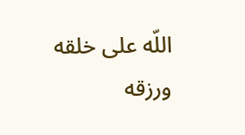اللّه على خلقه ورزقه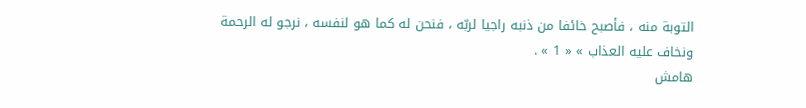التوبة منه ، فأصبح خائفا من ذنبه راجيا لربّه ، فنحن له كما هو لنفسه ، نرجو له الرحمة ونخاف عليه العذاب » « 1 » .
هامش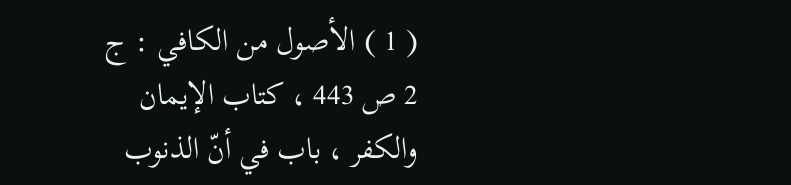( 1 ) الأصول من الكافي : ج 2 ص 443 ، كتاب الإيمان والكفر ، باب في أنّ الذنوب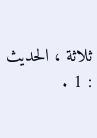ثلاثة ، الحديث : 1 .